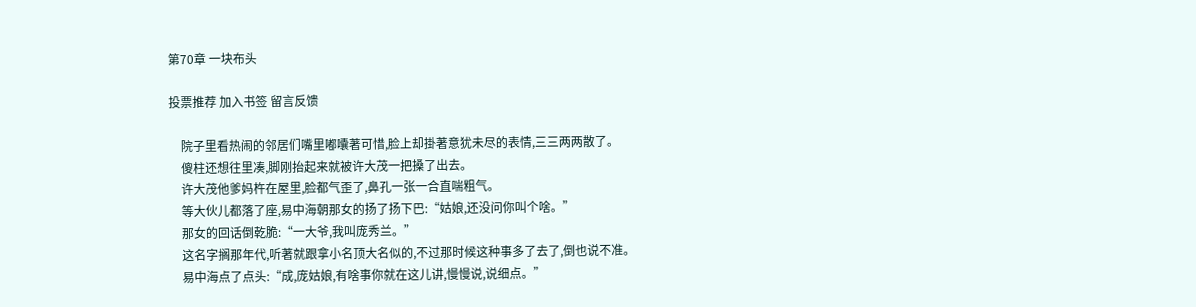第70章 一块布头

投票推荐 加入书签 留言反馈

    院子里看热闹的邻居们嘴里嘟囔著可惜,脸上却掛著意犹未尽的表情,三三两两散了。
    傻柱还想往里凑,脚刚抬起来就被许大茂一把搡了出去。
    许大茂他爹妈杵在屋里,脸都气歪了,鼻孔一张一合直喘粗气。
    等大伙儿都落了座,易中海朝那女的扬了扬下巴:“姑娘,还没问你叫个啥。”
    那女的回话倒乾脆:“一大爷,我叫庞秀兰。”
    这名字搁那年代,听著就跟拿小名顶大名似的,不过那时候这种事多了去了,倒也说不准。
    易中海点了点头:“成,庞姑娘,有啥事你就在这儿讲,慢慢说,说细点。”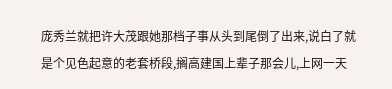庞秀兰就把许大茂跟她那档子事从头到尾倒了出来,说白了就是个见色起意的老套桥段,搁高建国上辈子那会儿,上网一天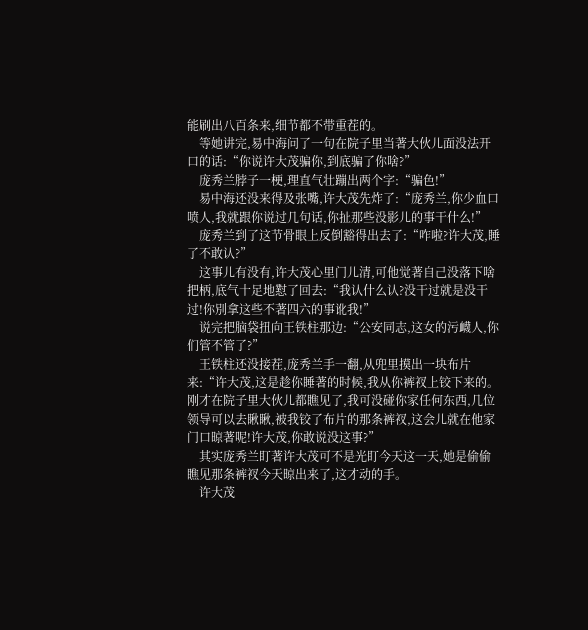能刷出八百条来,细节都不带重茬的。
    等她讲完,易中海问了一句在院子里当著大伙儿面没法开口的话:“你说许大茂骗你,到底骗了你啥?”
    庞秀兰脖子一梗,理直气壮蹦出两个字:“骗色!”
    易中海还没来得及张嘴,许大茂先炸了:“庞秀兰,你少血口喷人,我就跟你说过几句话,你扯那些没影儿的事干什么!”
    庞秀兰到了这节骨眼上反倒豁得出去了:“咋啦?许大茂,睡了不敢认?”
    这事儿有没有,许大茂心里门儿清,可他觉著自己没落下啥把柄,底气十足地懟了回去:“我认什么认?没干过就是没干过!你別拿这些不著四六的事讹我!”
    说完把脑袋扭向王铁柱那边:“公安同志,这女的污衊人,你们管不管了?”
    王铁柱还没接茬,庞秀兰手一翻,从兜里摸出一块布片来:“许大茂,这是趁你睡著的时候,我从你裤衩上铰下来的。刚才在院子里大伙儿都瞧见了,我可没碰你家任何东西,几位领导可以去瞅瞅,被我铰了布片的那条裤衩,这会儿就在他家门口晾著呢!许大茂,你敢说没这事?”
    其实庞秀兰盯著许大茂可不是光盯今天这一天,她是偷偷瞧见那条裤衩今天晾出来了,这才动的手。
    许大茂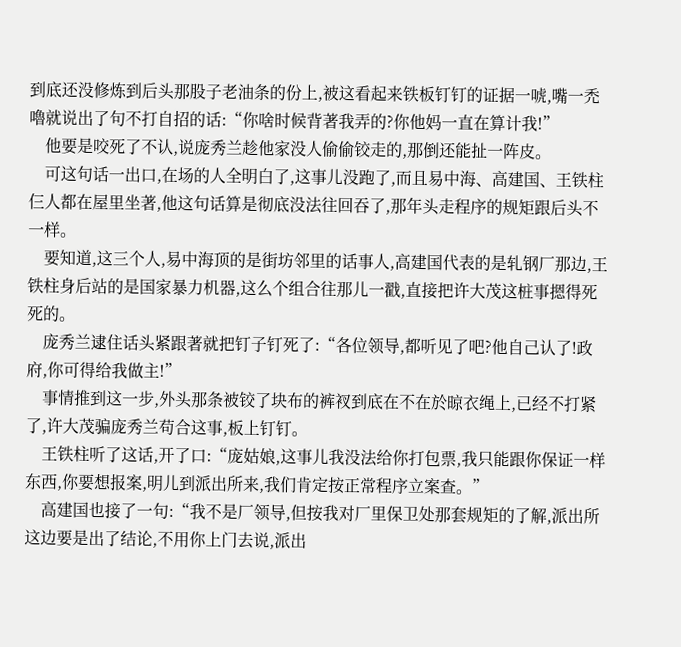到底还没修炼到后头那股子老油条的份上,被这看起来铁板钉钉的证据一唬,嘴一禿嚕就说出了句不打自招的话:“你啥时候背著我弄的?你他妈一直在算计我!”
    他要是咬死了不认,说庞秀兰趁他家没人偷偷铰走的,那倒还能扯一阵皮。
    可这句话一出口,在场的人全明白了,这事儿没跑了,而且易中海、高建国、王铁柱仨人都在屋里坐著,他这句话算是彻底没法往回吞了,那年头走程序的规矩跟后头不一样。
    要知道,这三个人,易中海顶的是街坊邻里的话事人,高建国代表的是轧钢厂那边,王铁柱身后站的是国家暴力机器,这么个组合往那儿一戳,直接把许大茂这桩事摁得死死的。
    庞秀兰逮住话头紧跟著就把钉子钉死了:“各位领导,都听见了吧?他自己认了!政府,你可得给我做主!”
    事情推到这一步,外头那条被铰了块布的裤衩到底在不在於晾衣绳上,已经不打紧了,许大茂骗庞秀兰苟合这事,板上钉钉。
    王铁柱听了这话,开了口:“庞姑娘,这事儿我没法给你打包票,我只能跟你保证一样东西,你要想报案,明儿到派出所来,我们肯定按正常程序立案查。”
    高建国也接了一句:“我不是厂领导,但按我对厂里保卫处那套规矩的了解,派出所这边要是出了结论,不用你上门去说,派出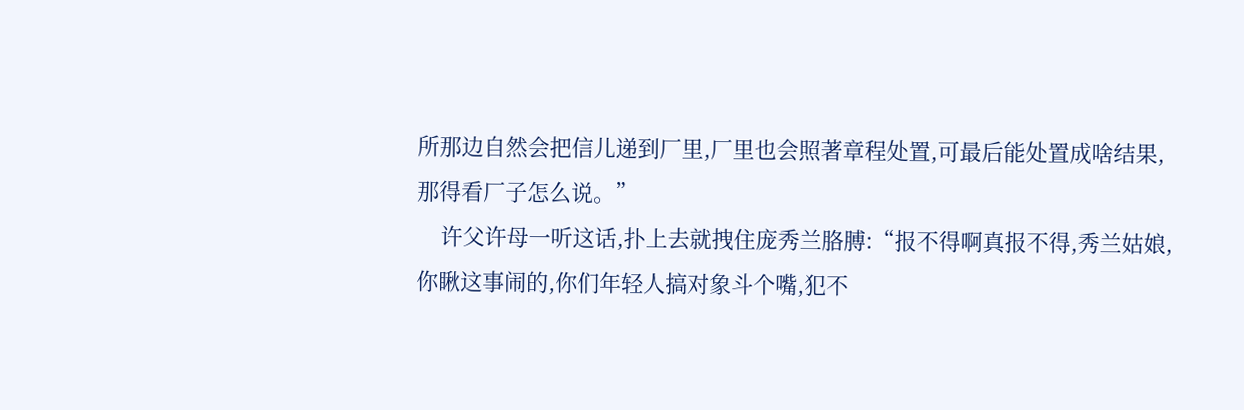所那边自然会把信儿递到厂里,厂里也会照著章程处置,可最后能处置成啥结果,那得看厂子怎么说。”
    许父许母一听这话,扑上去就拽住庞秀兰胳膊:“报不得啊真报不得,秀兰姑娘,你瞅这事闹的,你们年轻人搞对象斗个嘴,犯不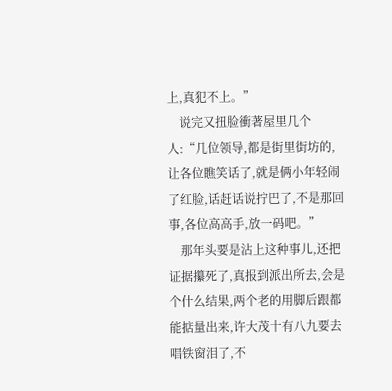上,真犯不上。”
    说完又扭脸衝著屋里几个人:“几位领导,都是街里街坊的,让各位瞧笑话了,就是俩小年轻闹了红脸,话赶话说拧巴了,不是那回事,各位高高手,放一码吧。”
    那年头要是沾上这种事儿,还把证据攥死了,真报到派出所去,会是个什么结果,两个老的用脚后跟都能掂量出来,许大茂十有八九要去唱铁窗泪了,不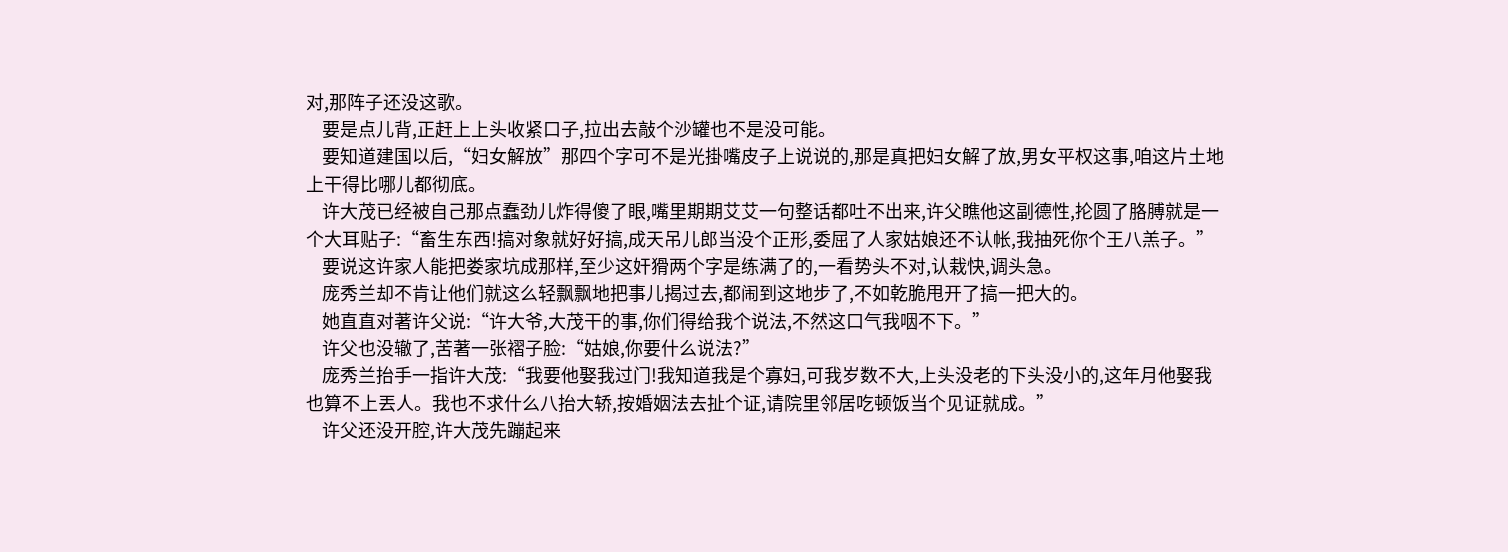对,那阵子还没这歌。
    要是点儿背,正赶上上头收紧口子,拉出去敲个沙罐也不是没可能。
    要知道建国以后,“妇女解放”那四个字可不是光掛嘴皮子上说说的,那是真把妇女解了放,男女平权这事,咱这片土地上干得比哪儿都彻底。
    许大茂已经被自己那点蠢劲儿炸得傻了眼,嘴里期期艾艾一句整话都吐不出来,许父瞧他这副德性,抡圆了胳膊就是一个大耳贴子:“畜生东西!搞对象就好好搞,成天吊儿郎当没个正形,委屈了人家姑娘还不认帐,我抽死你个王八羔子。”
    要说这许家人能把娄家坑成那样,至少这奸猾两个字是练满了的,一看势头不对,认栽快,调头急。
    庞秀兰却不肯让他们就这么轻飘飘地把事儿揭过去,都闹到这地步了,不如乾脆甩开了搞一把大的。
    她直直对著许父说:“许大爷,大茂干的事,你们得给我个说法,不然这口气我咽不下。”
    许父也没辙了,苦著一张褶子脸:“姑娘,你要什么说法?”
    庞秀兰抬手一指许大茂:“我要他娶我过门!我知道我是个寡妇,可我岁数不大,上头没老的下头没小的,这年月他娶我也算不上丟人。我也不求什么八抬大轿,按婚姻法去扯个证,请院里邻居吃顿饭当个见证就成。”
    许父还没开腔,许大茂先蹦起来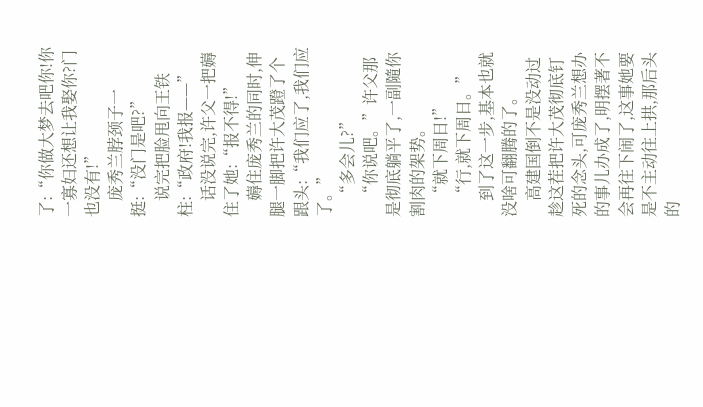了:“你做大梦去吧你!你一寡妇还想让我娶你?门也没有!”
    庞秀兰脖颈子一挺:“没门是吧?”
    说完把脸甩向王铁柱:“政府!我报——”
    话没说完,许父一把薅住了她:“报不得!”
    薅住庞秀兰的同时,伸腿一脚把许大茂蹬了个跟头:“我们应了,我们应了。”
    “多会儿?”
    “你说吧。”许父那是彻底躺平了,一副隨你割肉的架势。
    “就下周日!”
    “行,就下周日。”
    到了这一步,基本也就没啥可翻腾的了。
    高建国倒不是没动过趁这茬把许大茂彻底钉死的念头,可庞秀兰想办的事儿办成了,明摆著不会再往下闹了,这事她要是不主动往上拱,那后头的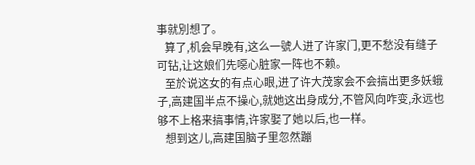事就別想了。
    算了,机会早晚有,这么一號人进了许家门,更不愁没有缝子可钻,让这娘们先噁心脏家一阵也不赖。
    至於说这女的有点心眼,进了许大茂家会不会搞出更多妖蛾子,高建国半点不操心,就她这出身成分,不管风向咋变,永远也够不上格来搞事情,许家娶了她以后,也一样。
    想到这儿,高建国脑子里忽然蹦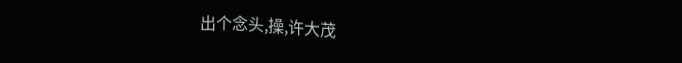出个念头,操,许大茂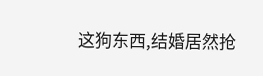这狗东西,结婚居然抢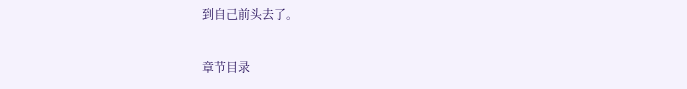到自己前头去了。

章节目录